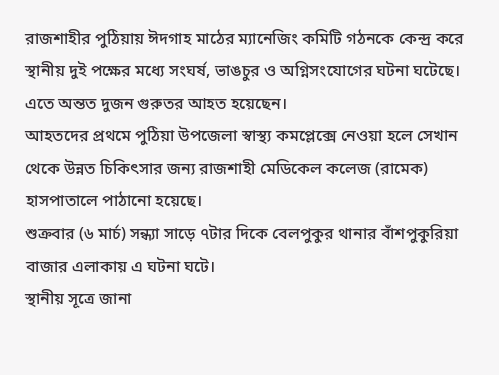রাজশাহীর পুঠিয়ায় ঈদগাহ মাঠের ম্যানেজিং কমিটি গঠনকে কেন্দ্র করে স্থানীয় দুই পক্ষের মধ্যে সংঘর্ষ, ভাঙচুর ও অগ্নিসংযোগের ঘটনা ঘটেছে। এতে অন্তত দুজন গুরুতর আহত হয়েছেন।
আহতদের প্রথমে পুঠিয়া উপজেলা স্বাস্থ্য কমপ্লেক্সে নেওয়া হলে সেখান থেকে উন্নত চিকিৎসার জন্য রাজশাহী মেডিকেল কলেজ (রামেক) হাসপাতালে পাঠানো হয়েছে।
শুক্রবার (৬ মার্চ) সন্ধ্যা সাড়ে ৭টার দিকে বেলপুকুর থানার বাঁশপুকুরিয়া বাজার এলাকায় এ ঘটনা ঘটে।
স্থানীয় সূত্রে জানা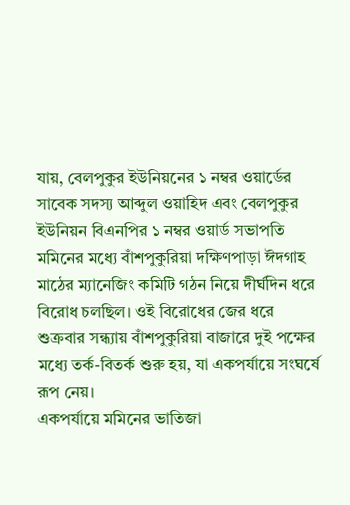যায়, বেলপুকুর ইউনিয়নের ১ নম্বর ওয়ার্ডের সাবেক সদস্য আব্দুল ওয়াহিদ এবং বেলপুকুর ইউনিয়ন বিএনপির ১ নম্বর ওয়ার্ড সভাপতি মমিনের মধ্যে বাঁশপুকুরিয়া দক্ষিণপাড়া ঈদগাহ মাঠের ম্যানেজিং কমিটি গঠন নিয়ে দীর্ঘদিন ধরে বিরোধ চলছিল। ওই বিরোধের জের ধরে শুক্রবার সন্ধ্যায় বাঁশপুকুরিয়া বাজারে দুই পক্ষের মধ্যে তর্ক-বিতর্ক শুরু হয়, যা একপর্যায়ে সংঘর্ষে রূপ নেয়।
একপর্যায়ে মমিনের ভাতিজা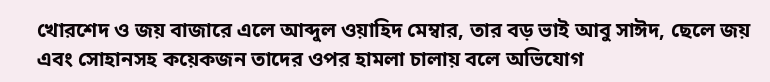খোরশেদ ও জয় বাজারে এলে আব্দুল ওয়াহিদ মেম্বার, তার বড় ভাই আবু সাঈদ, ছেলে জয় এবং সোহানসহ কয়েকজন তাদের ওপর হামলা চালায় বলে অভিযোগ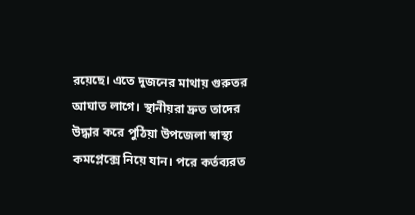রয়েছে। এতে দুজনের মাথায় গুরুতর আঘাত লাগে। স্থানীয়রা দ্রুত তাদের উদ্ধার করে পুঠিয়া উপজেলা স্বাস্থ্য কমপ্লেক্সে নিয়ে যান। পরে কর্তব্যরত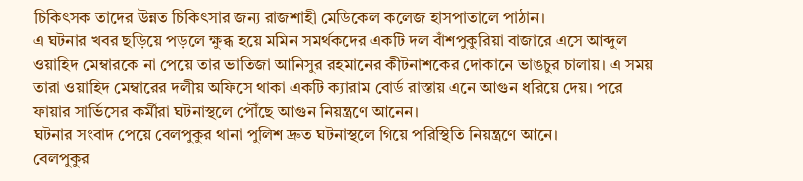চিকিৎসক তাদের উন্নত চিকিৎসার জন্য রাজশাহী মেডিকেল কলেজ হাসপাতালে পাঠান।
এ ঘটনার খবর ছড়িয়ে পড়লে ক্ষুব্ধ হয়ে মমিন সমর্থকদের একটি দল বাঁশপুকুরিয়া বাজারে এসে আব্দুল ওয়াহিদ মেম্বারকে না পেয়ে তার ভাতিজা আনিসুর রহমানের কীটনাশকের দোকানে ভাঙচুর চালায়। এ সময় তারা ওয়াহিদ মেম্বারের দলীয় অফিসে থাকা একটি ক্যারাম বোর্ড রাস্তায় এনে আগুন ধরিয়ে দেয়। পরে ফায়ার সার্ভিসের কর্মীরা ঘটনাস্থলে পৌঁছে আগুন নিয়ন্ত্রণে আনেন।
ঘটনার সংবাদ পেয়ে বেলপুকুর থানা পুলিশ দ্রুত ঘটনাস্থলে গিয়ে পরিস্থিতি নিয়ন্ত্রণে আনে।
বেলপুকুর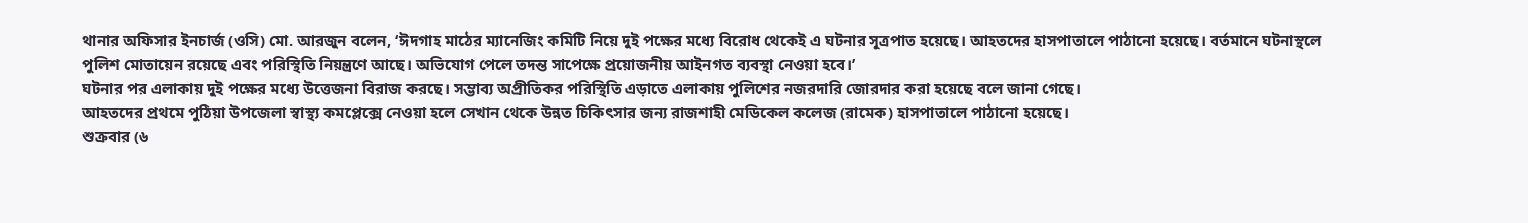থানার অফিসার ইনচার্জ (ওসি) মো. আরজুন বলেন, ‘ঈদগাহ মাঠের ম্যানেজিং কমিটি নিয়ে দুই পক্ষের মধ্যে বিরোধ থেকেই এ ঘটনার সূত্রপাত হয়েছে। আহতদের হাসপাতালে পাঠানো হয়েছে। বর্তমানে ঘটনাস্থলে পুলিশ মোতায়েন রয়েছে এবং পরিস্থিতি নিয়ন্ত্রণে আছে। অভিযোগ পেলে তদন্ত সাপেক্ষে প্রয়োজনীয় আইনগত ব্যবস্থা নেওয়া হবে।’
ঘটনার পর এলাকায় দুই পক্ষের মধ্যে উত্তেজনা বিরাজ করছে। সম্ভাব্য অপ্রীতিকর পরিস্থিতি এড়াতে এলাকায় পুলিশের নজরদারি জোরদার করা হয়েছে বলে জানা গেছে।
আহতদের প্রথমে পুঠিয়া উপজেলা স্বাস্থ্য কমপ্লেক্সে নেওয়া হলে সেখান থেকে উন্নত চিকিৎসার জন্য রাজশাহী মেডিকেল কলেজ (রামেক) হাসপাতালে পাঠানো হয়েছে।
শুক্রবার (৬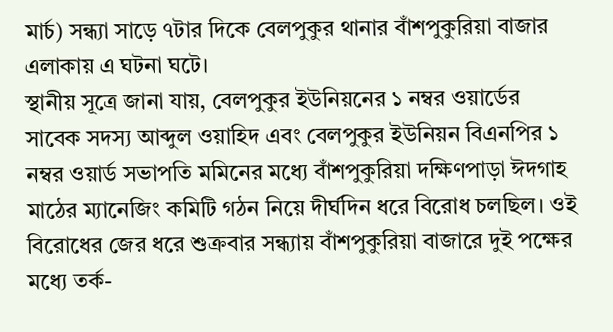মার্চ) সন্ধ্যা সাড়ে ৭টার দিকে বেলপুকুর থানার বাঁশপুকুরিয়া বাজার এলাকায় এ ঘটনা ঘটে।
স্থানীয় সূত্রে জানা যায়, বেলপুকুর ইউনিয়নের ১ নম্বর ওয়ার্ডের সাবেক সদস্য আব্দুল ওয়াহিদ এবং বেলপুকুর ইউনিয়ন বিএনপির ১ নম্বর ওয়ার্ড সভাপতি মমিনের মধ্যে বাঁশপুকুরিয়া দক্ষিণপাড়া ঈদগাহ মাঠের ম্যানেজিং কমিটি গঠন নিয়ে দীর্ঘদিন ধরে বিরোধ চলছিল। ওই বিরোধের জের ধরে শুক্রবার সন্ধ্যায় বাঁশপুকুরিয়া বাজারে দুই পক্ষের মধ্যে তর্ক-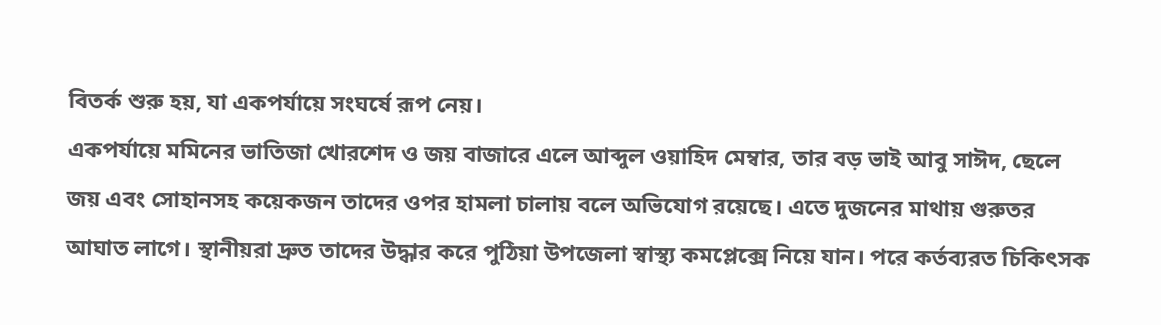বিতর্ক শুরু হয়, যা একপর্যায়ে সংঘর্ষে রূপ নেয়।
একপর্যায়ে মমিনের ভাতিজা খোরশেদ ও জয় বাজারে এলে আব্দুল ওয়াহিদ মেম্বার, তার বড় ভাই আবু সাঈদ, ছেলে জয় এবং সোহানসহ কয়েকজন তাদের ওপর হামলা চালায় বলে অভিযোগ রয়েছে। এতে দুজনের মাথায় গুরুতর আঘাত লাগে। স্থানীয়রা দ্রুত তাদের উদ্ধার করে পুঠিয়া উপজেলা স্বাস্থ্য কমপ্লেক্সে নিয়ে যান। পরে কর্তব্যরত চিকিৎসক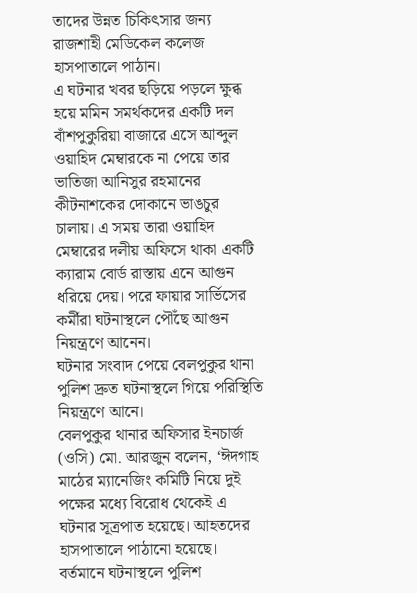তাদের উন্নত চিকিৎসার জন্য রাজশাহী মেডিকেল কলেজ হাসপাতালে পাঠান।
এ ঘটনার খবর ছড়িয়ে পড়লে ক্ষুব্ধ হয়ে মমিন সমর্থকদের একটি দল বাঁশপুকুরিয়া বাজারে এসে আব্দুল ওয়াহিদ মেম্বারকে না পেয়ে তার ভাতিজা আনিসুর রহমানের কীটনাশকের দোকানে ভাঙচুর চালায়। এ সময় তারা ওয়াহিদ মেম্বারের দলীয় অফিসে থাকা একটি ক্যারাম বোর্ড রাস্তায় এনে আগুন ধরিয়ে দেয়। পরে ফায়ার সার্ভিসের কর্মীরা ঘটনাস্থলে পৌঁছে আগুন নিয়ন্ত্রণে আনেন।
ঘটনার সংবাদ পেয়ে বেলপুকুর থানা পুলিশ দ্রুত ঘটনাস্থলে গিয়ে পরিস্থিতি নিয়ন্ত্রণে আনে।
বেলপুকুর থানার অফিসার ইনচার্জ (ওসি) মো. আরজুন বলেন, ‘ঈদগাহ মাঠের ম্যানেজিং কমিটি নিয়ে দুই পক্ষের মধ্যে বিরোধ থেকেই এ ঘটনার সূত্রপাত হয়েছে। আহতদের হাসপাতালে পাঠানো হয়েছে। বর্তমানে ঘটনাস্থলে পুলিশ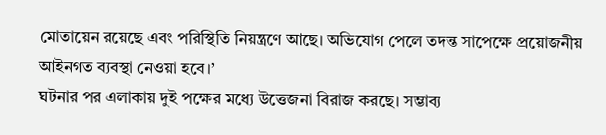মোতায়েন রয়েছে এবং পরিস্থিতি নিয়ন্ত্রণে আছে। অভিযোগ পেলে তদন্ত সাপেক্ষে প্রয়োজনীয় আইনগত ব্যবস্থা নেওয়া হবে।’
ঘটনার পর এলাকায় দুই পক্ষের মধ্যে উত্তেজনা বিরাজ করছে। সম্ভাব্য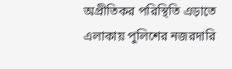অপ্রীতিকর পরিস্থিতি এড়াতে এলাকায় পুলিশের নজরদারি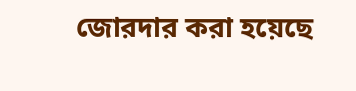জোরদার করা হয়েছে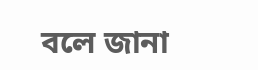বলে জানা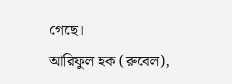গেছে।
আরিফুল হক (রুবেল),